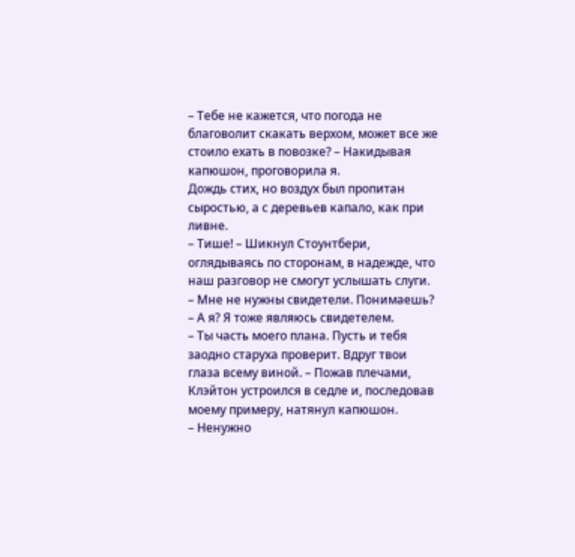– Тебе не кажется, что погода не благоволит скакать верхом, может все же стоило ехать в повозке? – Накидывая капюшон, проговорила я.
Дождь стих, но воздух был пропитан сыростью, а с деревьев капало, как при ливне.
– Тише! – Шикнул Стоунтбери, оглядываясь по сторонам, в надежде, что наш разговор не смогут услышать слуги. – Мне не нужны свидетели. Понимаешь?
– А я? Я тоже являюсь свидетелем.
– Ты часть моего плана. Пусть и тебя заодно старуха проверит. Вдруг твои глаза всему виной. – Пожав плечами, Клэйтон устроился в седле и, последовав моему примеру, натянул капюшон.
– Ненужно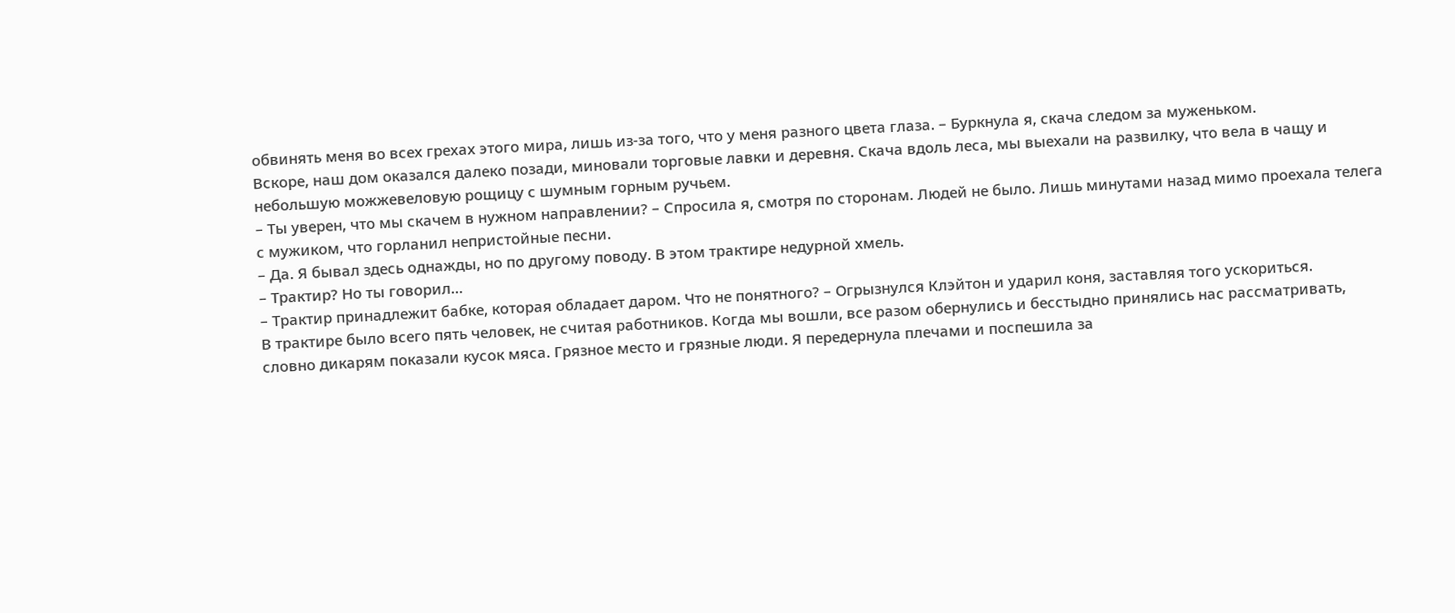обвинять меня во всех грехах этого мира, лишь из-за того, что у меня разного цвета глаза. – Буркнула я, скача следом за муженьком.
Вскоре, наш дом оказался далеко позади, миновали торговые лавки и деревня. Скача вдоль леса, мы выехали на развилку, что вела в чащу и небольшую можжевеловую рощицу с шумным горным ручьем.
– Ты уверен, что мы скачем в нужном направлении? – Спросила я, смотря по сторонам. Людей не было. Лишь минутами назад мимо проехала телега с мужиком, что горланил непристойные песни.
– Да. Я бывал здесь однажды, но по другому поводу. В этом трактире недурной хмель.
– Трактир? Но ты говорил…
– Трактир принадлежит бабке, которая обладает даром. Что не понятного? – Огрызнулся Клэйтон и ударил коня, заставляя того ускориться.
В трактире было всего пять человек, не считая работников. Когда мы вошли, все разом обернулись и бесстыдно принялись нас рассматривать, словно дикарям показали кусок мяса. Грязное место и грязные люди. Я передернула плечами и поспешила за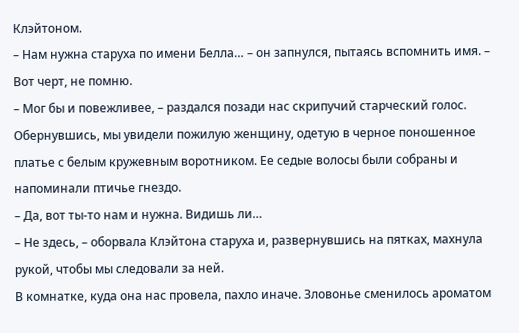Клэйтоном.
– Нам нужна старуха по имени Белла… – он запнулся, пытаясь вспомнить имя. – Вот черт, не помню.
– Мог бы и повежливее, – раздался позади нас скрипучий старческий голос.
Обернувшись, мы увидели пожилую женщину, одетую в черное поношенное платье с белым кружевным воротником. Ее седые волосы были собраны и напоминали птичье гнездо.
– Да, вот ты-то нам и нужна. Видишь ли…
– Не здесь, – оборвала Клэйтона старуха и, развернувшись на пятках, махнула рукой, чтобы мы следовали за ней.
В комнатке, куда она нас провела, пахло иначе. Зловонье сменилось ароматом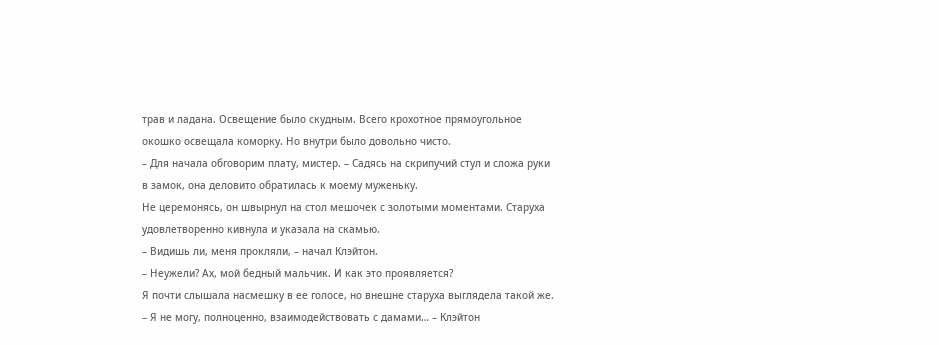трав и ладана. Освещение было скудным. Всего крохотное прямоугольное окошко освещала коморку. Но внутри было довольно чисто.
– Для начала обговорим плату, мистер. – Садясь на скрипучий стул и сложа руки в замок, она деловито обратилась к моему муженьку.
Не церемонясь, он швырнул на стол мешочек с золотыми моментами. Старуха удовлетворенно кивнула и указала на скамью.
– Видишь ли, меня прокляли, – начал Клэйтон.
– Неужели? Ах, мой бедный мальчик. И как это проявляется?
Я почти слышала насмешку в ее голосе, но внешне старуха выглядела такой же.
– Я не могу, полноценно, взаимодействовать с дамами… – Клэйтон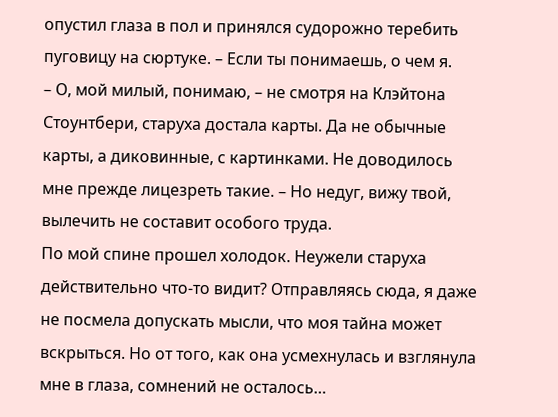опустил глаза в пол и принялся судорожно теребить пуговицу на сюртуке. – Если ты понимаешь, о чем я.
– О, мой милый, понимаю, – не смотря на Клэйтона Стоунтбери, старуха достала карты. Да не обычные карты, а диковинные, с картинками. Не доводилось мне прежде лицезреть такие. – Но недуг, вижу твой, вылечить не составит особого труда.
По мой спине прошел холодок. Неужели старуха действительно что-то видит? Отправляясь сюда, я даже не посмела допускать мысли, что моя тайна может вскрыться. Но от того, как она усмехнулась и взглянула мне в глаза, сомнений не осталось…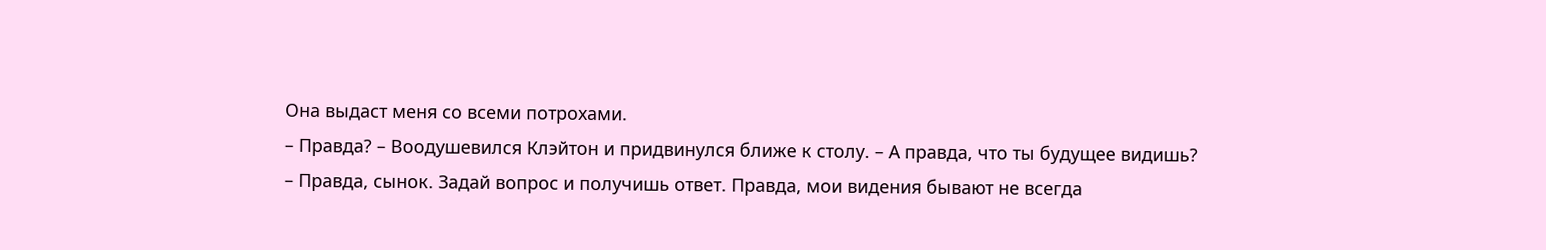Она выдаст меня со всеми потрохами.
– Правда? – Воодушевился Клэйтон и придвинулся ближе к столу. – А правда, что ты будущее видишь?
– Правда, сынок. Задай вопрос и получишь ответ. Правда, мои видения бывают не всегда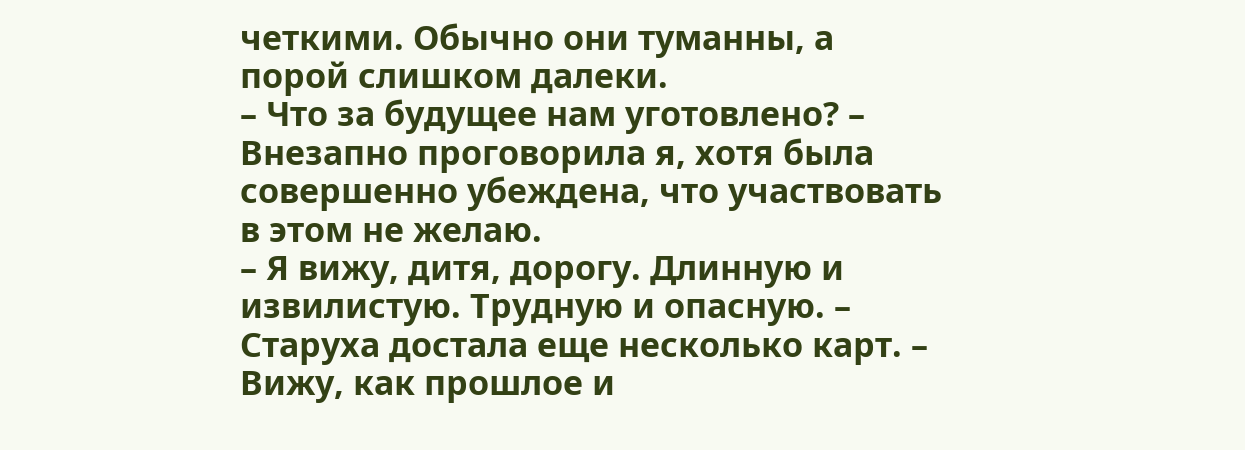четкими. Обычно они туманны, а порой слишком далеки.
– Что за будущее нам уготовлено? – Внезапно проговорила я, хотя была совершенно убеждена, что участвовать в этом не желаю.
– Я вижу, дитя, дорогу. Длинную и извилистую. Трудную и опасную. – Старуха достала еще несколько карт. – Вижу, как прошлое и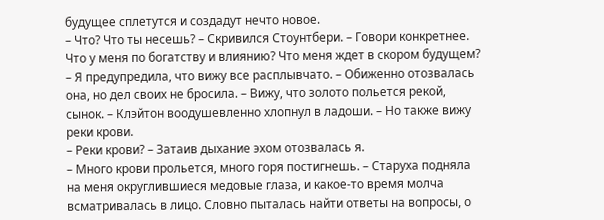будущее сплетутся и создадут нечто новое.
– Что? Что ты несешь? – Скривился Стоунтбери. – Говори конкретнее. Что у меня по богатству и влиянию? Что меня ждет в скором будущем?
– Я предупредила, что вижу все расплывчато. – Обиженно отозвалась она, но дел своих не бросила. – Вижу, что золото польется рекой, сынок. – Клэйтон воодушевленно хлопнул в ладоши. – Но также вижу реки крови.
– Реки крови? – Затаив дыхание эхом отозвалась я.
– Много крови прольется, много горя постигнешь. – Старуха подняла на меня округлившиеся медовые глаза, и какое-то время молча всматривалась в лицо. Словно пыталась найти ответы на вопросы, о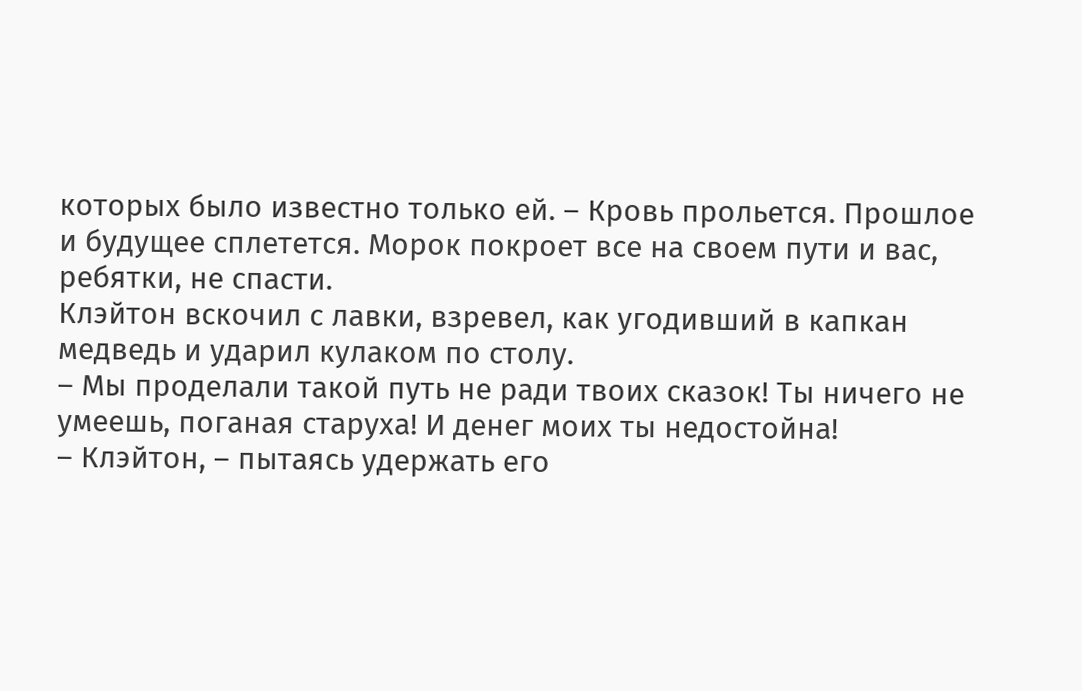которых было известно только ей. – Кровь прольется. Прошлое и будущее сплетется. Морок покроет все на своем пути и вас, ребятки, не спасти.
Клэйтон вскочил с лавки, взревел, как угодивший в капкан медведь и ударил кулаком по столу.
– Мы проделали такой путь не ради твоих сказок! Ты ничего не умеешь, поганая старуха! И денег моих ты недостойна!
– Клэйтон, – пытаясь удержать его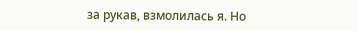за рукав, взмолилась я. Но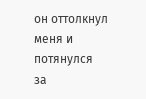он оттолкнул меня и потянулся за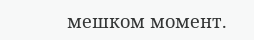мешком момент.